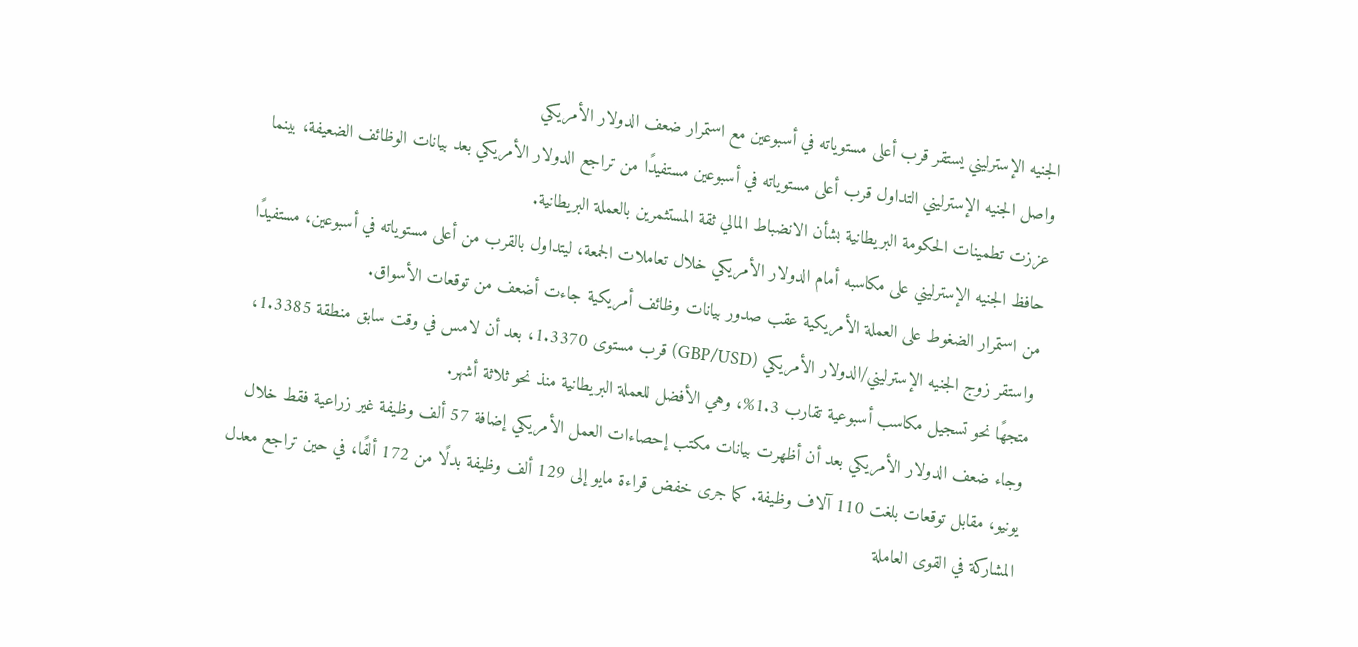الجنيه الإسترليني يستقر قرب أعلى مستوياته في أسبوعين مع استمرار ضعف الدولار الأمريكي
واصل الجنيه الإسترليني التداول قرب أعلى مستوياته في أسبوعين مستفيدًا من تراجع الدولار الأمريكي بعد بيانات الوظائف الضعيفة، بينما عززت تطمينات الحكومة البريطانية بشأن الانضباط المالي ثقة المستثمرين بالعملة البريطانية.
حافظ الجنيه الإسترليني على مكاسبه أمام الدولار الأمريكي خلال تعاملات الجمعة، ليتداول بالقرب من أعلى مستوياته في أسبوعين، مستفيدًا من استمرار الضغوط على العملة الأمريكية عقب صدور بيانات وظائف أمريكية جاءت أضعف من توقعات الأسواق.
واستقر زوج الجنيه الإسترليني/الدولار الأمريكي (GBP/USD) قرب مستوى 1.3370، بعد أن لامس في وقت سابق منطقة 1.3385، متجهًا نحو تسجيل مكاسب أسبوعية تقارب 1.3%، وهي الأفضل للعملة البريطانية منذ نحو ثلاثة أشهر.
وجاء ضعف الدولار الأمريكي بعد أن أظهرت بيانات مكتب إحصاءات العمل الأمريكي إضافة 57 ألف وظيفة غير زراعية فقط خلال يونيو، مقابل توقعات بلغت 110 آلاف وظيفة. كما جرى خفض قراءة مايو إلى 129 ألف وظيفة بدلًا من 172 ألفًا، في حين تراجع معدل المشاركة في القوى العاملة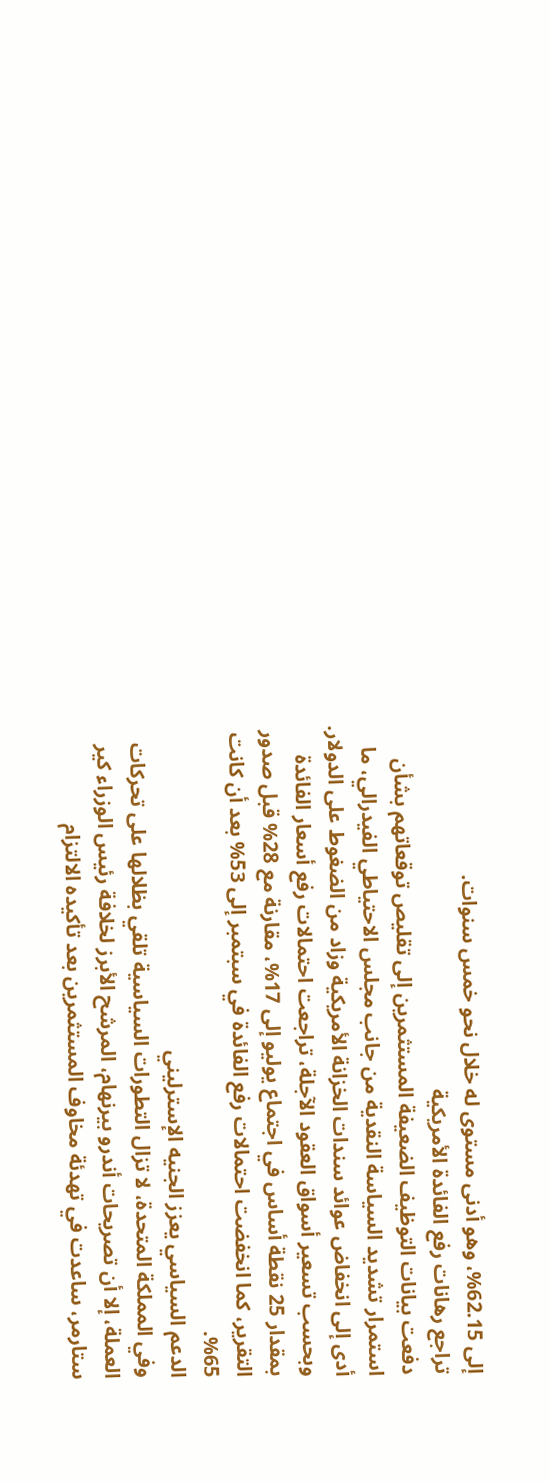إلى 62.15%، وهو أدنى مستوى له خلال نحو خمس سنوات.
تراجع رهانات رفع الفائدة الأمريكية
دفعت بيانات التوظيف الضعيفة المستثمرين إلى تقليص توقعاتهم بشأن استمرار تشديد السياسة النقدية من جانب مجلس الاحتياطي الفيدرالي، ما أدى إلى انخفاض عوائد سندات الخزانة الأمريكية وزاد من الضغوط على الدولار.
وبحسب تسعير أسواق العقود الآجلة، تراجعت احتمالات رفع أسعار الفائدة بمقدار 25 نقطة أساس في اجتماع يوليو إلى 17%، مقارنة مع 28% قبل صدور التقرير، كما انخفضت احتمالات رفع الفائدة في سبتمبر إلى 53% بعد أن كانت 65%.
الدعم السياسي يعزز الجنيه الإسترليني
وفي المملكة المتحدة، لا تزال التطورات السياسية تلقي بظلالها على تحركات العملة، إلا أن تصريحات أندرو بيرنهام، المرشح الأبرز لخلافة رئيس الوزراء كير ستارمر، ساعدت في تهدئة مخاوف المستثمرين بعد تأكيده الالتزام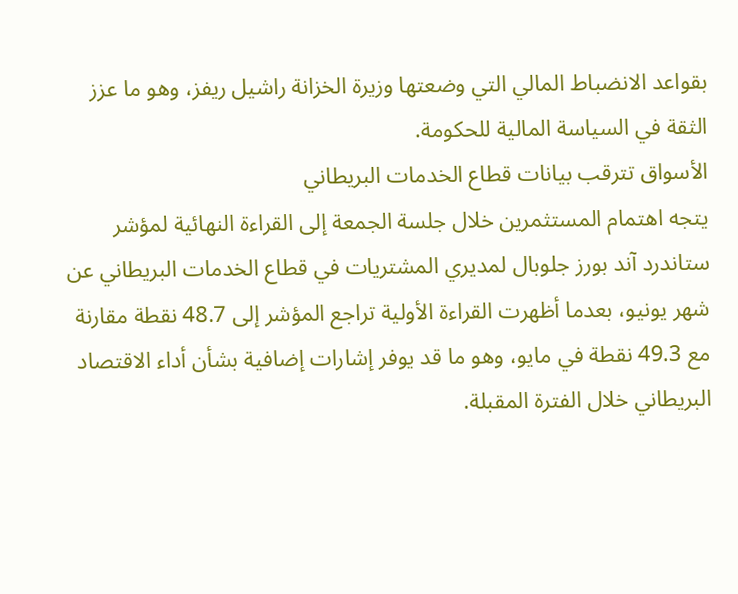بقواعد الانضباط المالي التي وضعتها وزيرة الخزانة راشيل ريفز، وهو ما عزز الثقة في السياسة المالية للحكومة.
الأسواق تترقب بيانات قطاع الخدمات البريطاني
يتجه اهتمام المستثمرين خلال جلسة الجمعة إلى القراءة النهائية لمؤشر ستاندرد آند بورز جلوبال لمديري المشتريات في قطاع الخدمات البريطاني عن شهر يونيو، بعدما أظهرت القراءة الأولية تراجع المؤشر إلى 48.7 نقطة مقارنة مع 49.3 نقطة في مايو، وهو ما قد يوفر إشارات إضافية بشأن أداء الاقتصاد البريطاني خلال الفترة المقبلة.